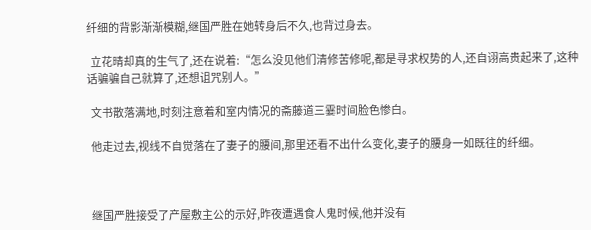纤细的背影渐渐模糊,继国严胜在她转身后不久,也背过身去。

  立花晴却真的生气了,还在说着:“怎么没见他们清修苦修呢,都是寻求权势的人,还自诩高贵起来了,这种话骗骗自己就算了,还想诅咒别人。”

  文书散落满地,时刻注意着和室内情况的斋藤道三霎时间脸色惨白。

  他走过去,视线不自觉落在了妻子的腰间,那里还看不出什么变化,妻子的腰身一如既往的纤细。



  继国严胜接受了产屋敷主公的示好,昨夜遭遇食人鬼时候,他并没有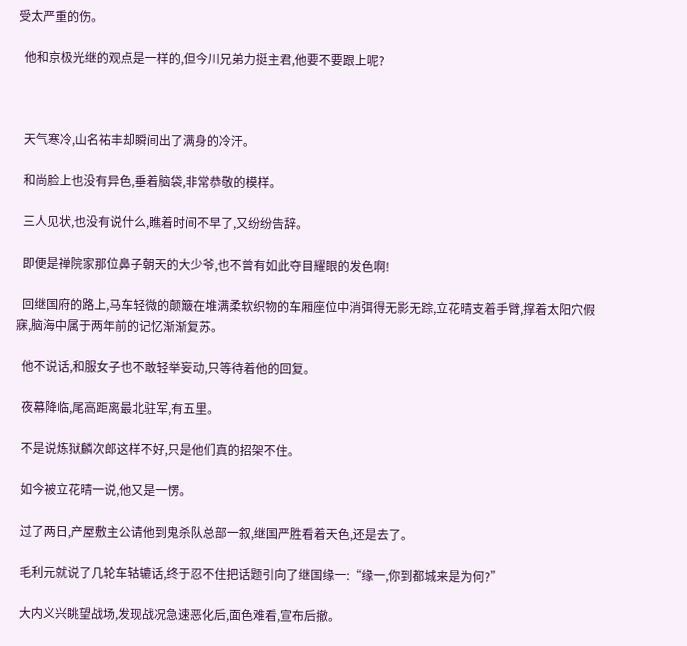受太严重的伤。

  他和京极光继的观点是一样的,但今川兄弟力挺主君,他要不要跟上呢?



  天气寒冷,山名祐丰却瞬间出了满身的冷汗。

  和尚脸上也没有异色,垂着脑袋,非常恭敬的模样。

  三人见状,也没有说什么,瞧着时间不早了,又纷纷告辞。

  即便是禅院家那位鼻子朝天的大少爷,也不曾有如此夺目耀眼的发色啊!

  回继国府的路上,马车轻微的颠簸在堆满柔软织物的车厢座位中消弭得无影无踪,立花晴支着手臂,撑着太阳穴假寐,脑海中属于两年前的记忆渐渐复苏。

  他不说话,和服女子也不敢轻举妄动,只等待着他的回复。

  夜幕降临,尾高距离最北驻军,有五里。

  不是说炼狱麟次郎这样不好,只是他们真的招架不住。

  如今被立花晴一说,他又是一愣。

  过了两日,产屋敷主公请他到鬼杀队总部一叙,继国严胜看着天色,还是去了。

  毛利元就说了几轮车轱辘话,终于忍不住把话题引向了继国缘一:“缘一,你到都城来是为何?”

  大内义兴眺望战场,发现战况急速恶化后,面色难看,宣布后撤。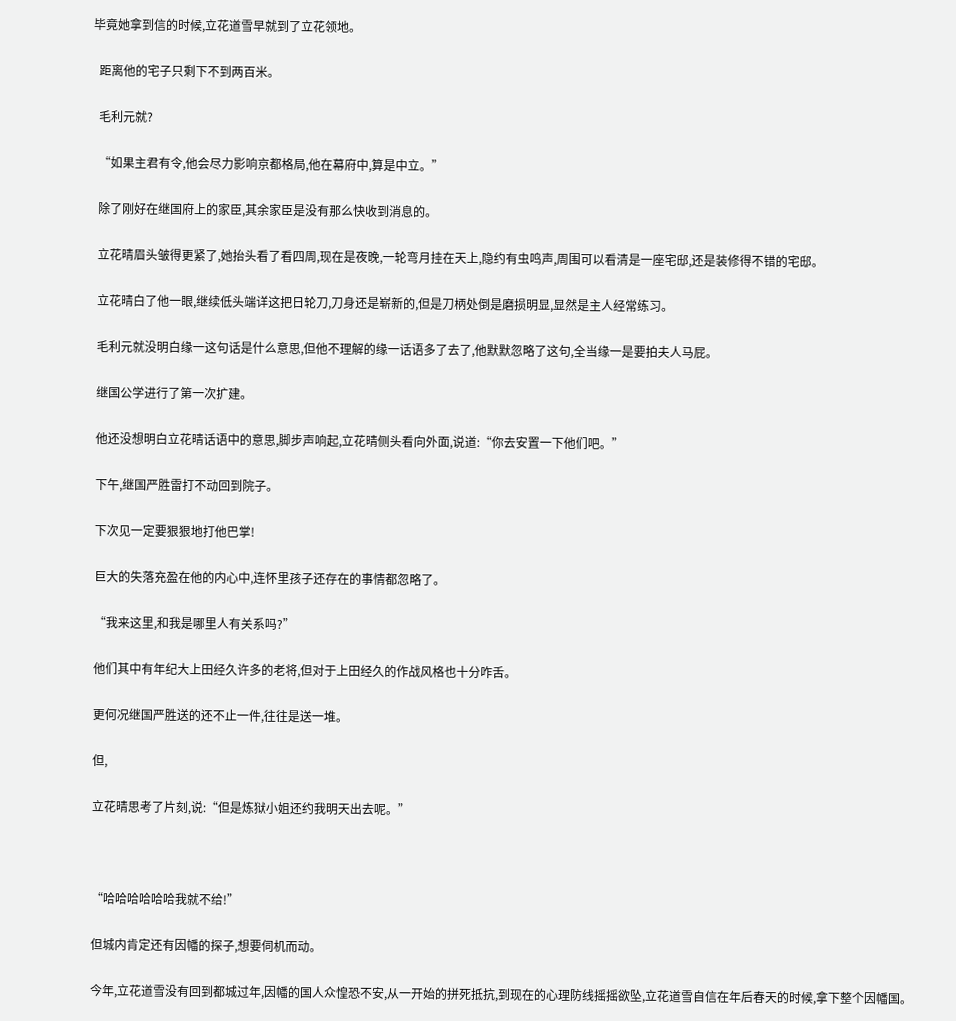毕竟她拿到信的时候,立花道雪早就到了立花领地。

  距离他的宅子只剩下不到两百米。

  毛利元就?

  “如果主君有令,他会尽力影响京都格局,他在幕府中,算是中立。”

  除了刚好在继国府上的家臣,其余家臣是没有那么快收到消息的。

  立花晴眉头皱得更紧了,她抬头看了看四周,现在是夜晚,一轮弯月挂在天上,隐约有虫鸣声,周围可以看清是一座宅邸,还是装修得不错的宅邸。

  立花晴白了他一眼,继续低头端详这把日轮刀,刀身还是崭新的,但是刀柄处倒是磨损明显,显然是主人经常练习。

  毛利元就没明白缘一这句话是什么意思,但他不理解的缘一话语多了去了,他默默忽略了这句,全当缘一是要拍夫人马屁。

  继国公学进行了第一次扩建。

  他还没想明白立花晴话语中的意思,脚步声响起,立花晴侧头看向外面,说道:“你去安置一下他们吧。”

  下午,继国严胜雷打不动回到院子。

  下次见一定要狠狠地打他巴掌!

  巨大的失落充盈在他的内心中,连怀里孩子还存在的事情都忽略了。

  “我来这里,和我是哪里人有关系吗?”

  他们其中有年纪大上田经久许多的老将,但对于上田经久的作战风格也十分咋舌。

  更何况继国严胜送的还不止一件,往往是送一堆。

  但,

  立花晴思考了片刻,说:“但是炼狱小姐还约我明天出去呢。”



  “哈哈哈哈哈哈我就不给!”

  但城内肯定还有因幡的探子,想要伺机而动。

  今年,立花道雪没有回到都城过年,因幡的国人众惶恐不安,从一开始的拼死抵抗,到现在的心理防线摇摇欲坠,立花道雪自信在年后春天的时候,拿下整个因幡国。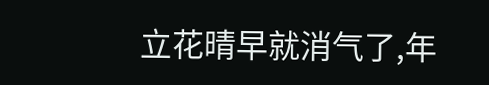立花晴早就消气了,年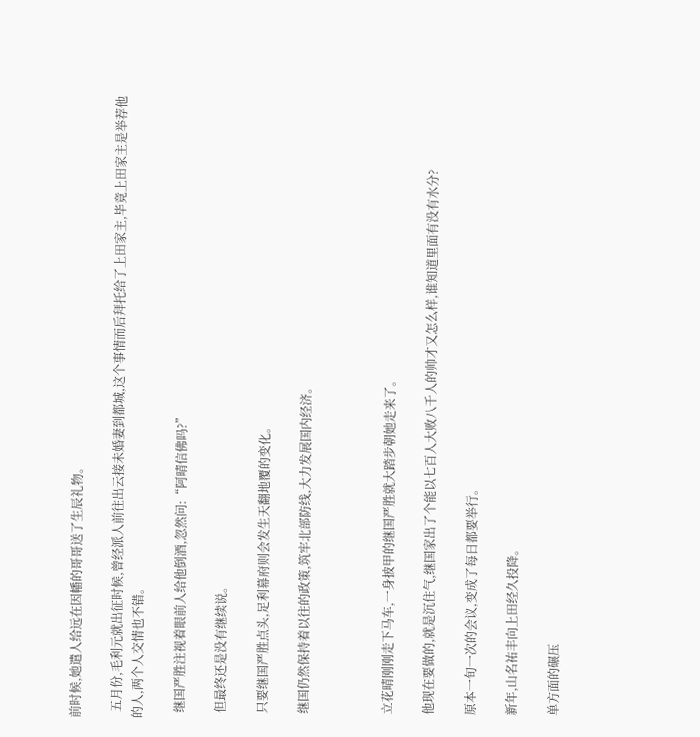前时候,她遣人给远在因幡的哥哥送了生辰礼物。

  五月份,毛利元就出征时候,曾经派人前往出云接未婚妻到都城,这个事情而后拜托给了上田家主,毕竟上田家主是举荐他的人,两个人交情也不错。

  继国严胜注视着眼前人给他倒酒,忽然问:“阿晴信佛吗?”

  但最终还是没有继续说。

  只要继国严胜点头,足利幕府则会发生天翻地覆的变化。

  继国仍然保持着以往的政策,筑牢北部防线,大力发展国内经济。



  立花晴刚刚走下马车,一身披甲的继国严胜就大踏步朝她走来了。

  他现在要做的,就是沉住气,继国家出了个能以七百人大败八千人的帅才又怎么样,谁知道里面有没有水分?

  原本一旬一次的会议,变成了每日都要举行。

  新年,山名祐丰向上田经久投降。

  单方面的碾压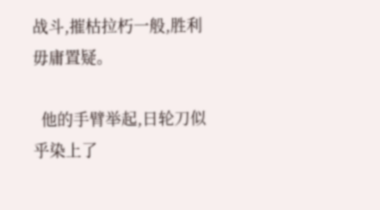战斗,摧枯拉朽一般,胜利毋庸置疑。

  他的手臂举起,日轮刀似乎染上了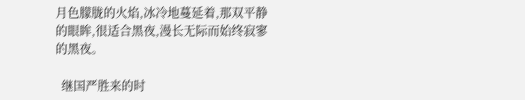月色朦胧的火焰,冰冷地蔓延着,那双平静的眼眸,很适合黑夜,漫长无际而始终寂寥的黑夜。

  继国严胜来的时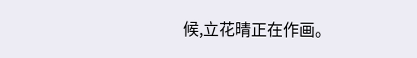候,立花晴正在作画。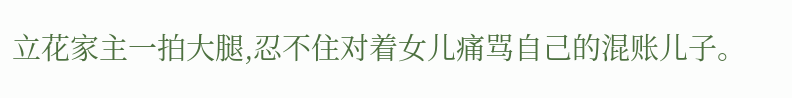立花家主一拍大腿,忍不住对着女儿痛骂自己的混账儿子。